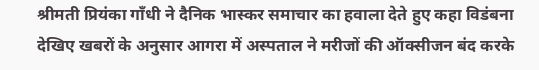श्रीमती प्रियंका गाँधी ने दैनिक भास्कर समाचार का हवाला देते हुए कहा विडंबना देखिए खबरों के अनुसार आगरा में अस्पताल ने मरीजों की ऑक्सीजन बंद करके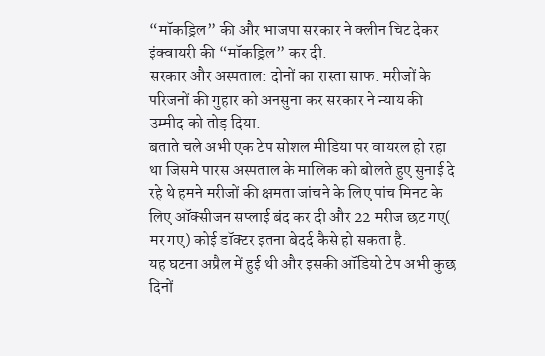“मॉकड्रिल” की और भाजपा सरकार ने क्लीन चिट देकर इंक्वायरी की “मॉकड्रिल” कर दी.
सरकार और अस्पताल: दोनों का रास्ता साफ. मरीजों के परिजनों की गुहार को अनसुना कर सरकार ने न्याय की उम्मीद को तोड़ दिया.
बताते चले अभी एक टेप सोशल मीडिया पर वायरल हो रहा था जिसमे पारस अस्पताल के मालिक को बोलते हुए सुनाई दे रहे थे हमने मरीजों की क्षमता जांचने के लिए पांच मिनट के लिए ऑक्सीजन सप्लाई बंद कर दी और 22 मरीज छट गए( मर गए) कोई डॉक्टर इतना बेदर्द कैसे हो सकता है.
यह घटना अप्रैल में हुई थी और इसकी ऑडियो टेप अभी कुछ दिनों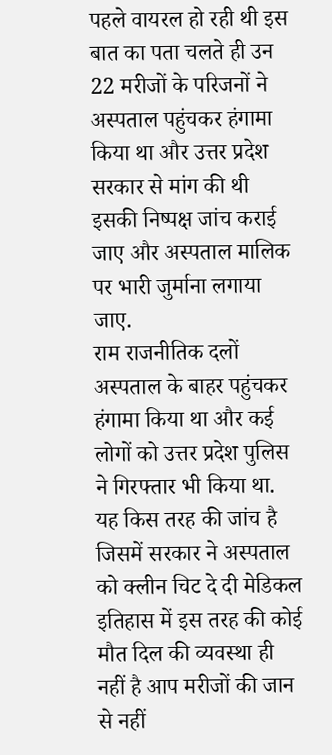पहले वायरल हो रही थी इस बात का पता चलते ही उन 22 मरीजों के परिजनों ने अस्पताल पहुंचकर हंगामा किया था और उत्तर प्रदेश सरकार से मांग की थी इसकी निष्पक्ष जांच कराई जाए और अस्पताल मालिक पर भारी जुर्माना लगाया जाए.
राम राजनीतिक दलों अस्पताल के बाहर पहुंचकर हंगामा किया था और कई लोगों को उत्तर प्रदेश पुलिस ने गिरफ्तार भी किया था.
यह किस तरह की जांच है जिसमें सरकार ने अस्पताल को क्लीन चिट दे दी मेडिकल इतिहास में इस तरह की कोई मौत दिल की व्यवस्था ही नहीं है आप मरीजों की जान से नहीं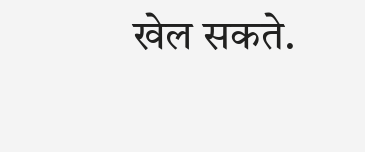खेल सकते.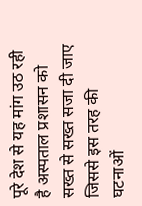पूरे देश से यह मांग उठ रही है अस्पताल प्रशासन को सख्त से सख्त सजा दी जाए जिससे इस तरह की घटनाओं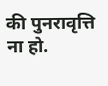की पुनरावृत्ति ना हो.